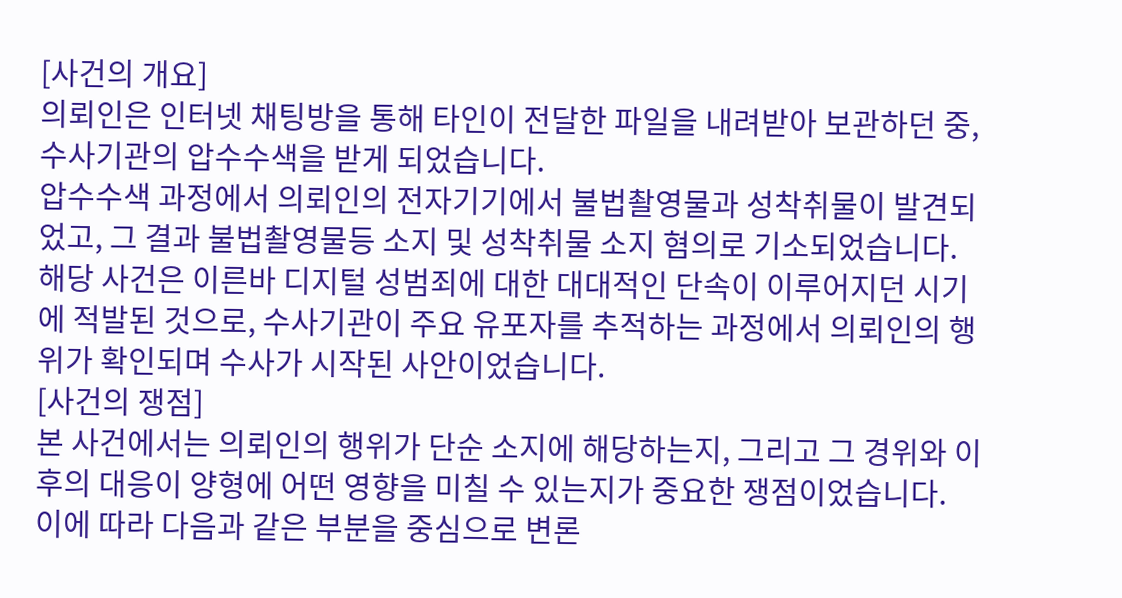[사건의 개요]
의뢰인은 인터넷 채팅방을 통해 타인이 전달한 파일을 내려받아 보관하던 중, 수사기관의 압수수색을 받게 되었습니다.
압수수색 과정에서 의뢰인의 전자기기에서 불법촬영물과 성착취물이 발견되었고, 그 결과 불법촬영물등 소지 및 성착취물 소지 혐의로 기소되었습니다.
해당 사건은 이른바 디지털 성범죄에 대한 대대적인 단속이 이루어지던 시기에 적발된 것으로, 수사기관이 주요 유포자를 추적하는 과정에서 의뢰인의 행위가 확인되며 수사가 시작된 사안이었습니다.
[사건의 쟁점]
본 사건에서는 의뢰인의 행위가 단순 소지에 해당하는지, 그리고 그 경위와 이후의 대응이 양형에 어떤 영향을 미칠 수 있는지가 중요한 쟁점이었습니다.
이에 따라 다음과 같은 부분을 중심으로 변론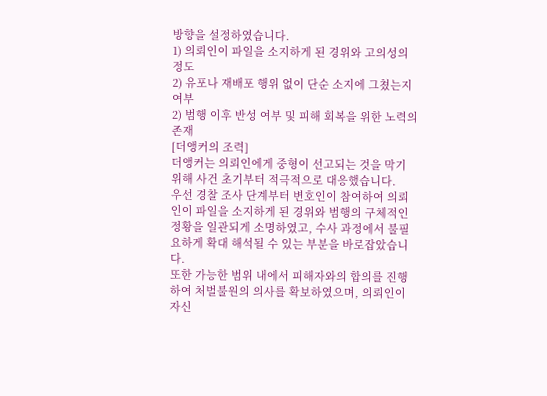방향을 설정하였습니다.
1) 의뢰인이 파일을 소지하게 된 경위와 고의성의 정도
2) 유포나 재배포 행위 없이 단순 소지에 그쳤는지 여부
2) 범행 이후 반성 여부 및 피해 회복을 위한 노력의 존재
[더앵커의 조력]
더앵커는 의뢰인에게 중형이 선고되는 것을 막기 위해 사건 초기부터 적극적으로 대응했습니다.
우선 경찰 조사 단계부터 변호인이 참여하여 의뢰인이 파일을 소지하게 된 경위와 범행의 구체적인 정황을 일관되게 소명하였고, 수사 과정에서 불필요하게 확대 해석될 수 있는 부분을 바로잡았습니다.
또한 가능한 범위 내에서 피해자와의 합의를 진행하여 처벌불원의 의사를 확보하였으며, 의뢰인이 자신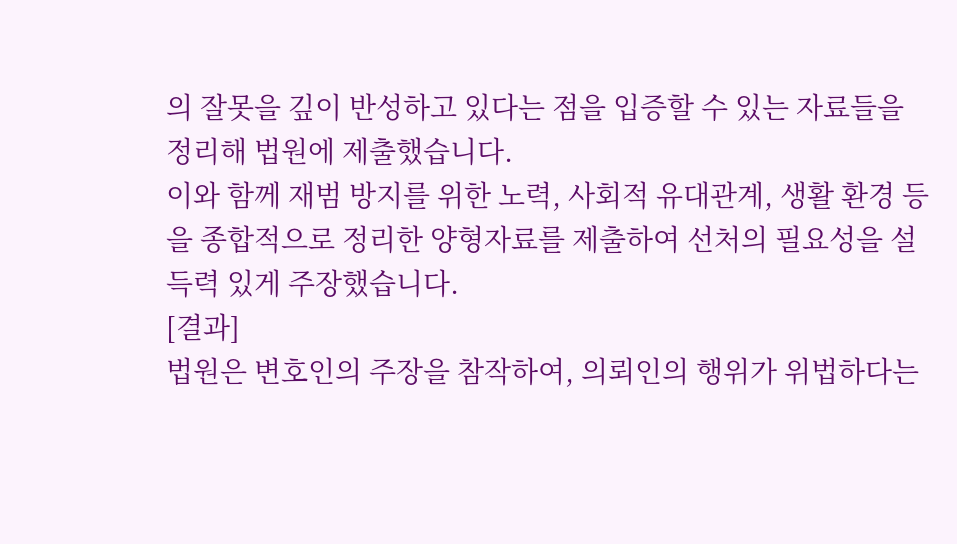의 잘못을 깊이 반성하고 있다는 점을 입증할 수 있는 자료들을 정리해 법원에 제출했습니다.
이와 함께 재범 방지를 위한 노력, 사회적 유대관계, 생활 환경 등을 종합적으로 정리한 양형자료를 제출하여 선처의 필요성을 설득력 있게 주장했습니다.
[결과]
법원은 변호인의 주장을 참작하여, 의뢰인의 행위가 위법하다는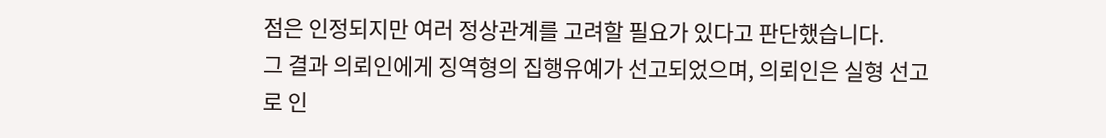점은 인정되지만 여러 정상관계를 고려할 필요가 있다고 판단했습니다.
그 결과 의뢰인에게 징역형의 집행유예가 선고되었으며, 의뢰인은 실형 선고로 인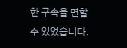한 구속을 면할 수 있었습니다.